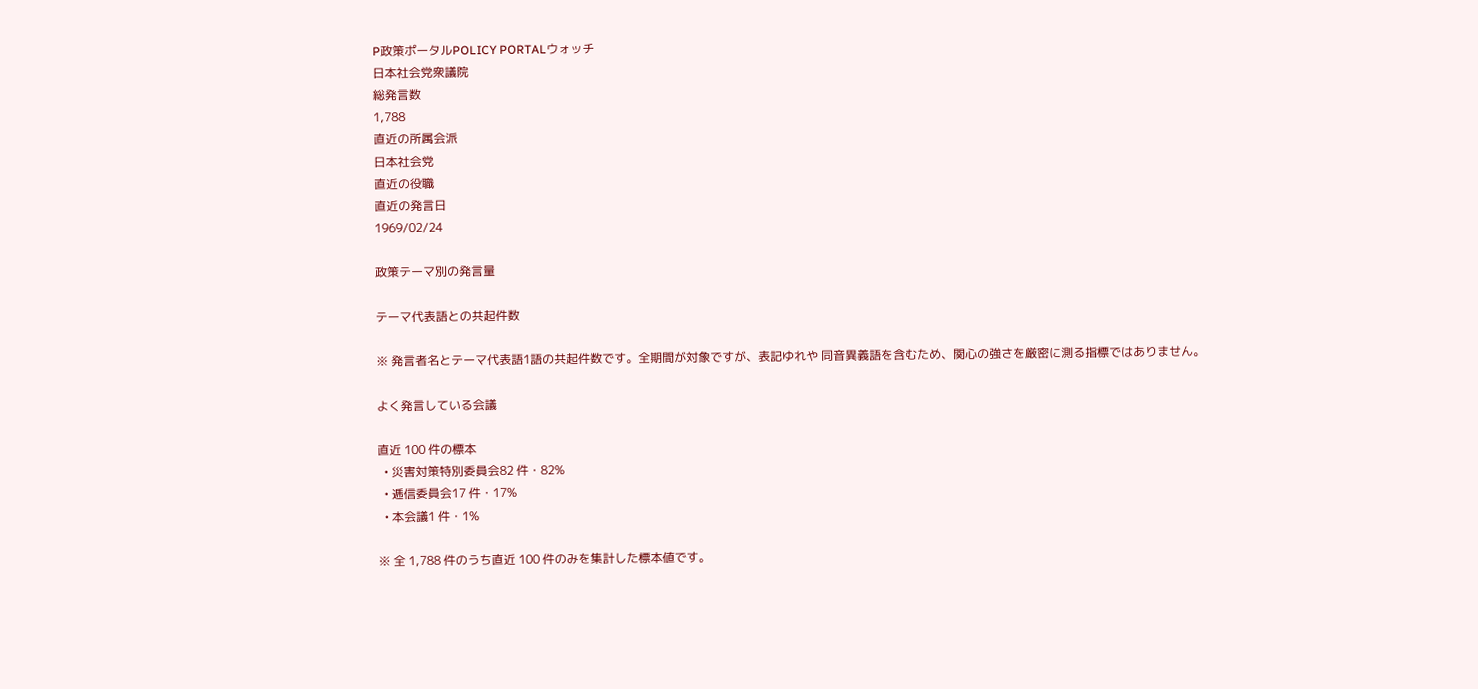P政策ポータルPOLICY PORTALウォッチ
日本社会党衆議院
総発言数
1,788
直近の所属会派
日本社会党
直近の役職
直近の発言日
1969/02/24

政策テーマ別の発言量

テーマ代表語との共起件数

※ 発言者名とテーマ代表語1語の共起件数です。全期間が対象ですが、表記ゆれや 同音異義語を含むため、関心の強さを厳密に測る指標ではありません。

よく発言している会議

直近 100 件の標本
  • 災害対策特別委員会82 件・82%
  • 逓信委員会17 件・17%
  • 本会議1 件・1%

※ 全 1,788 件のうち直近 100 件のみを集計した標本値です。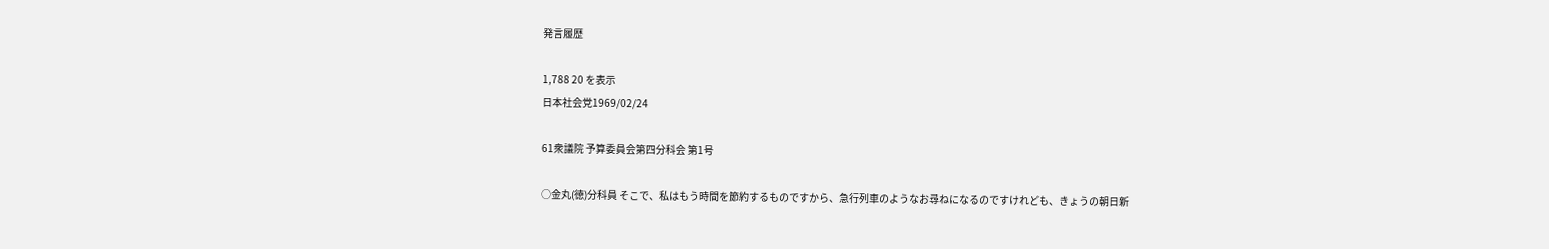発言履歴

1,788 20 を表示
日本社会党1969/02/24

61衆議院 予算委員会第四分科会 第1号

○金丸(徳)分科員 そこで、私はもう時間を節約するものですから、急行列車のようなお尋ねになるのですけれども、きょうの朝日新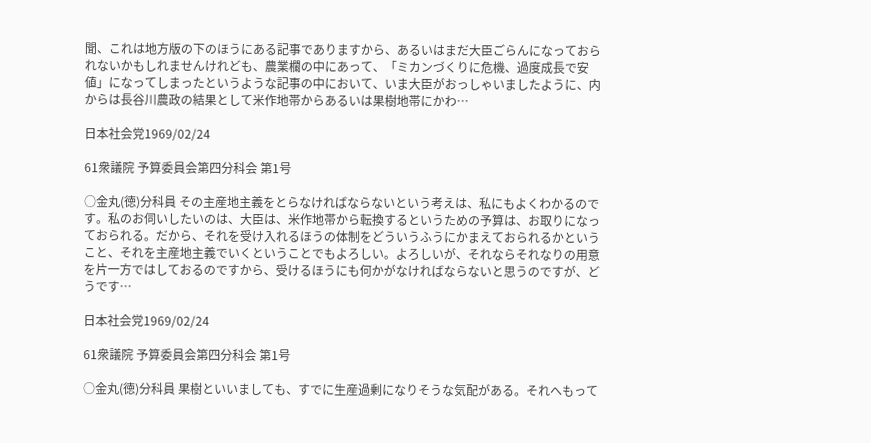聞、これは地方版の下のほうにある記事でありますから、あるいはまだ大臣ごらんになっておられないかもしれませんけれども、農業欄の中にあって、「ミカンづくりに危機、過度成長で安値」になってしまったというような記事の中において、いま大臣がおっしゃいましたように、内からは長谷川農政の結果として米作地帯からあるいは果樹地帯にかわ…

日本社会党1969/02/24

61衆議院 予算委員会第四分科会 第1号

○金丸(徳)分科員 その主産地主義をとらなければならないという考えは、私にもよくわかるのです。私のお伺いしたいのは、大臣は、米作地帯から転換するというための予算は、お取りになっておられる。だから、それを受け入れるほうの体制をどういうふうにかまえておられるかということ、それを主産地主義でいくということでもよろしい。よろしいが、それならそれなりの用意を片一方ではしておるのですから、受けるほうにも何かがなければならないと思うのですが、どうです…

日本社会党1969/02/24

61衆議院 予算委員会第四分科会 第1号

○金丸(徳)分科員 果樹といいましても、すでに生産過剰になりそうな気配がある。それへもって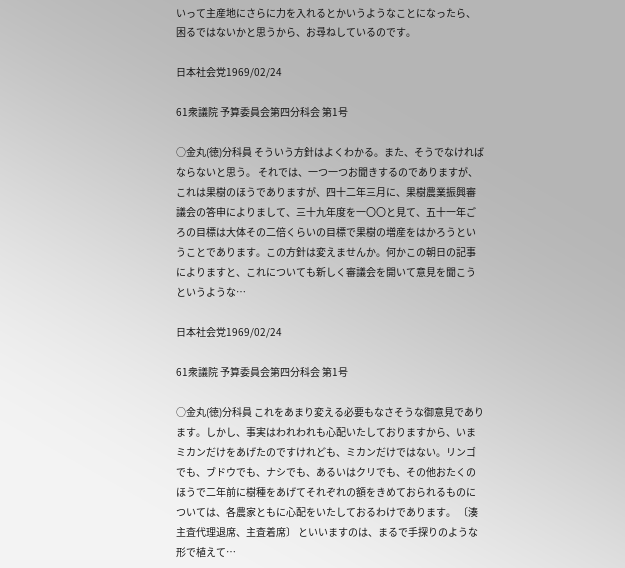いって主産地にさらに力を入れるとかいうようなことになったら、困るではないかと思うから、お尋ねしているのです。

日本社会党1969/02/24

61衆議院 予算委員会第四分科会 第1号

○金丸(徳)分科員 そういう方針はよくわかる。また、そうでなければならないと思う。 それでは、一つ一つお聞きするのでありますが、これは果樹のほうでありますが、四十二年三月に、果樹農業振興審議会の答申によりまして、三十九年度を一〇〇と見て、五十一年ごろの目標は大体その二倍くらいの目標で果樹の増産をはかろうということであります。この方針は変えませんか。何かこの朝日の記事によりますと、これについても新しく審議会を開いて意見を聞こうというような…

日本社会党1969/02/24

61衆議院 予算委員会第四分科会 第1号

○金丸(徳)分科員 これをあまり変える必要もなさそうな御意見であります。しかし、事実はわれわれも心配いたしておりますから、いまミカンだけをあげたのですけれども、ミカンだけではない。リンゴでも、ブドウでも、ナシでも、あるいはクリでも、その他おたくのほうで二年前に樹種をあげてそれぞれの額をきめておられるものについては、各農家ともに心配をいたしておるわけであります。 〔湊主査代理退席、主査着席〕 といいますのは、まるで手探りのような形で植えて…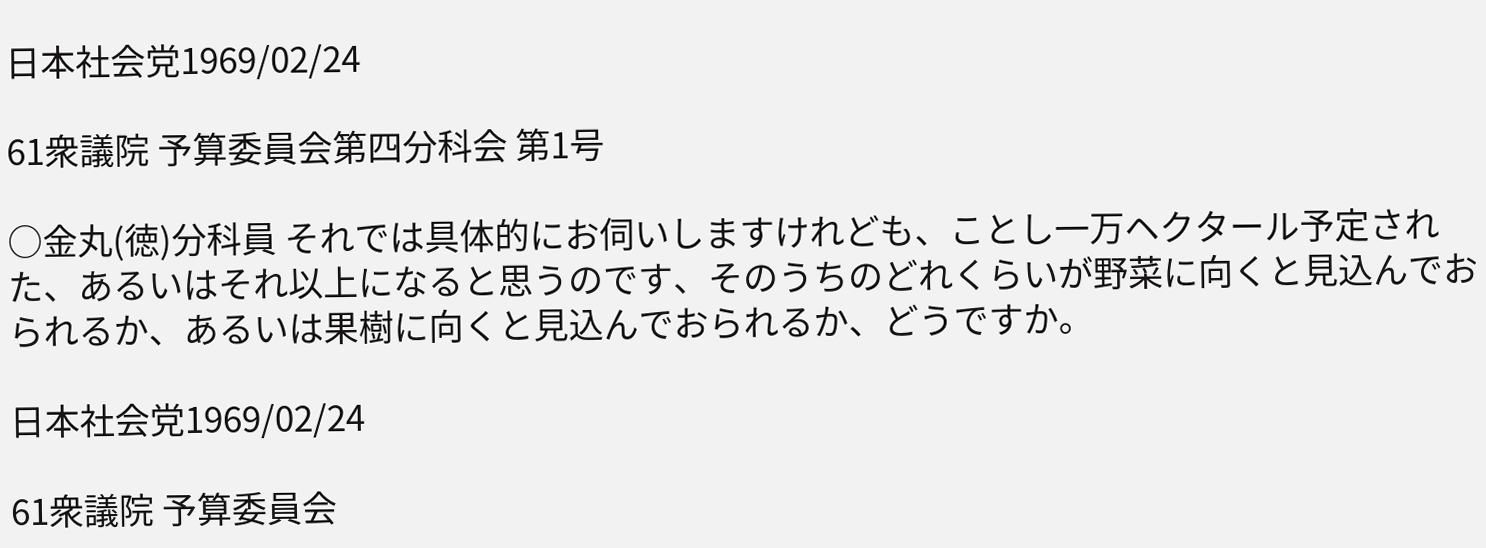日本社会党1969/02/24

61衆議院 予算委員会第四分科会 第1号

○金丸(徳)分科員 それでは具体的にお伺いしますけれども、ことし一万ヘクタール予定された、あるいはそれ以上になると思うのです、そのうちのどれくらいが野菜に向くと見込んでおられるか、あるいは果樹に向くと見込んでおられるか、どうですか。

日本社会党1969/02/24

61衆議院 予算委員会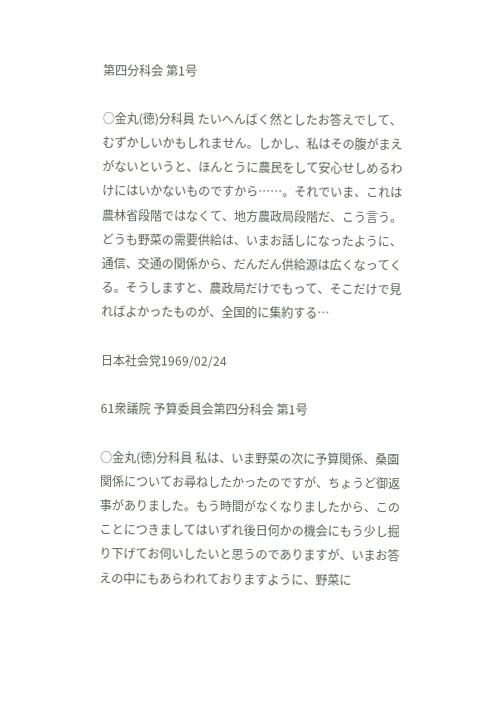第四分科会 第1号

○金丸(徳)分科員 たいへんばく然としたお答えでして、むずかしいかもしれません。しかし、私はその腹がまえがないというと、ほんとうに農民をして安心せしめるわけにはいかないものですから……。それでいま、これは農林省段階ではなくて、地方農政局段階だ、こう言う。どうも野菜の需要供給は、いまお話しになったように、通信、交通の関係から、だんだん供給源は広くなってくる。そうしますと、農政局だけでもって、そこだけで見ればよかったものが、全国的に集約する…

日本社会党1969/02/24

61衆議院 予算委員会第四分科会 第1号

○金丸(徳)分科員 私は、いま野菜の次に予算関係、桑園関係についてお尋ねしたかったのですが、ちょうど御返事がありました。もう時間がなくなりましたから、このことにつきましてはいずれ後日何かの機会にもう少し掘り下げてお伺いしたいと思うのでありますが、いまお答えの中にもあらわれておりますように、野菜に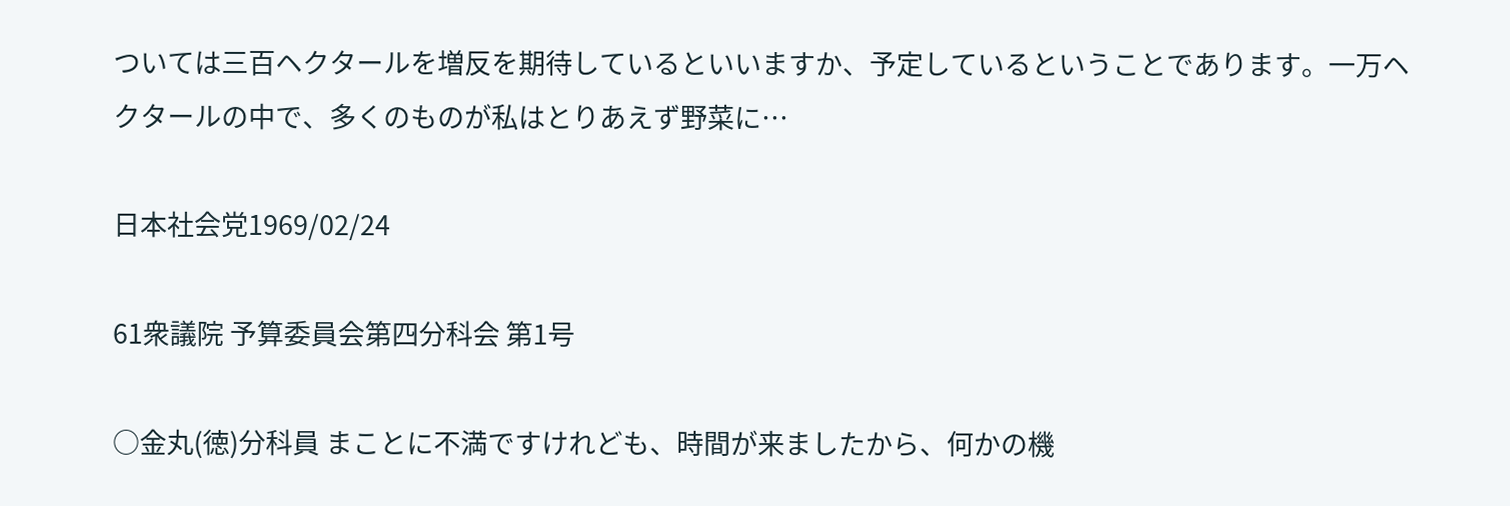ついては三百ヘクタールを増反を期待しているといいますか、予定しているということであります。一万ヘクタールの中で、多くのものが私はとりあえず野菜に…

日本社会党1969/02/24

61衆議院 予算委員会第四分科会 第1号

○金丸(徳)分科員 まことに不満ですけれども、時間が来ましたから、何かの機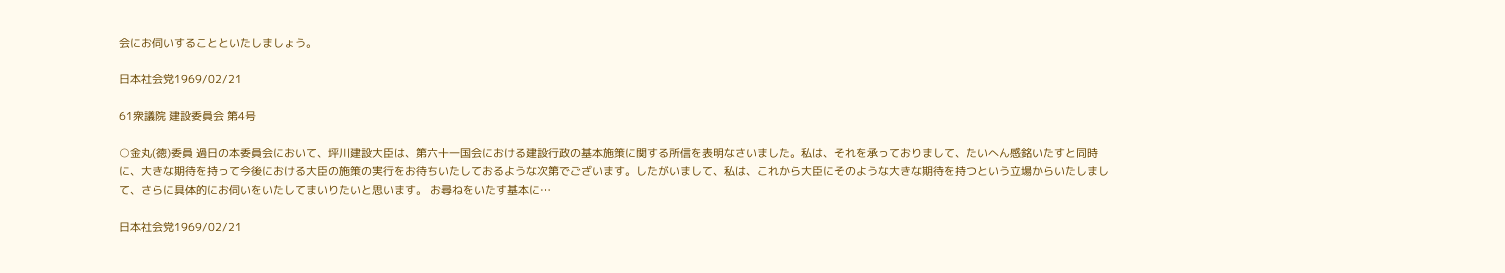会にお伺いすることといたしましょう。

日本社会党1969/02/21

61衆議院 建設委員会 第4号

○金丸(徳)委員 過日の本委員会において、坪川建設大臣は、第六十一国会における建設行政の基本施策に関する所信を表明なさいました。私は、それを承っておりまして、たいへん感銘いたすと同時に、大きな期待を持って今後における大臣の施策の実行をお待ちいたしておるような次第でございます。したがいまして、私は、これから大臣にそのような大きな期待を持つという立場からいたしまして、さらに具体的にお伺いをいたしてまいりたいと思います。 お尋ねをいたす基本に…

日本社会党1969/02/21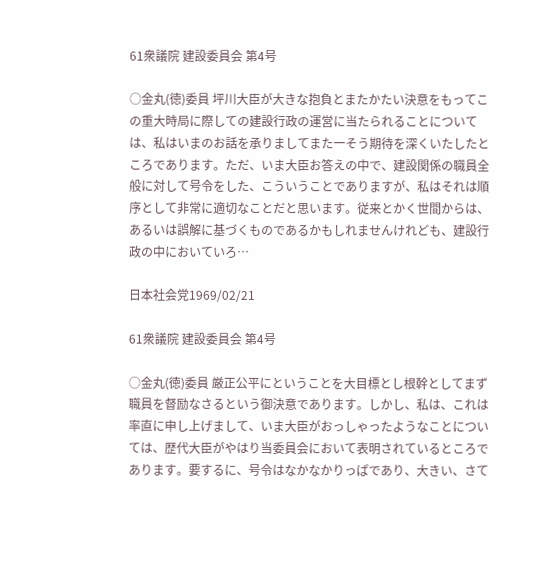61衆議院 建設委員会 第4号

○金丸(徳)委員 坪川大臣が大きな抱負とまたかたい決意をもってこの重大時局に際しての建設行政の運営に当たられることについては、私はいまのお話を承りましてまた一そう期待を深くいたしたところであります。ただ、いま大臣お答えの中で、建設関係の職員全般に対して号令をした、こういうことでありますが、私はそれは順序として非常に適切なことだと思います。従来とかく世間からは、あるいは誤解に基づくものであるかもしれませんけれども、建設行政の中においていろ…

日本社会党1969/02/21

61衆議院 建設委員会 第4号

○金丸(徳)委員 厳正公平にということを大目標とし根幹としてまず職員を督励なさるという御決意であります。しかし、私は、これは率直に申し上げまして、いま大臣がおっしゃったようなことについては、歴代大臣がやはり当委員会において表明されているところであります。要するに、号令はなかなかりっぱであり、大きい、さて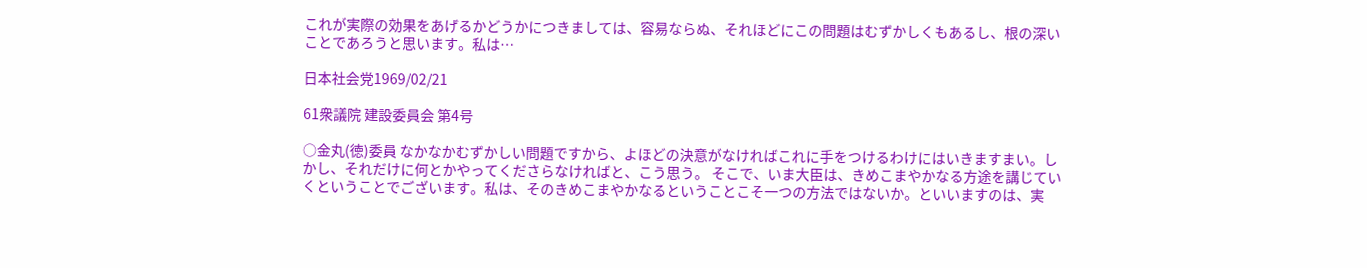これが実際の効果をあげるかどうかにつきましては、容易ならぬ、それほどにこの問題はむずかしくもあるし、根の深いことであろうと思います。私は…

日本社会党1969/02/21

61衆議院 建設委員会 第4号

○金丸(徳)委員 なかなかむずかしい問題ですから、よほどの決意がなければこれに手をつけるわけにはいきますまい。しかし、それだけに何とかやってくださらなければと、こう思う。 そこで、いま大臣は、きめこまやかなる方途を講じていくということでございます。私は、そのきめこまやかなるということこそ一つの方法ではないか。といいますのは、実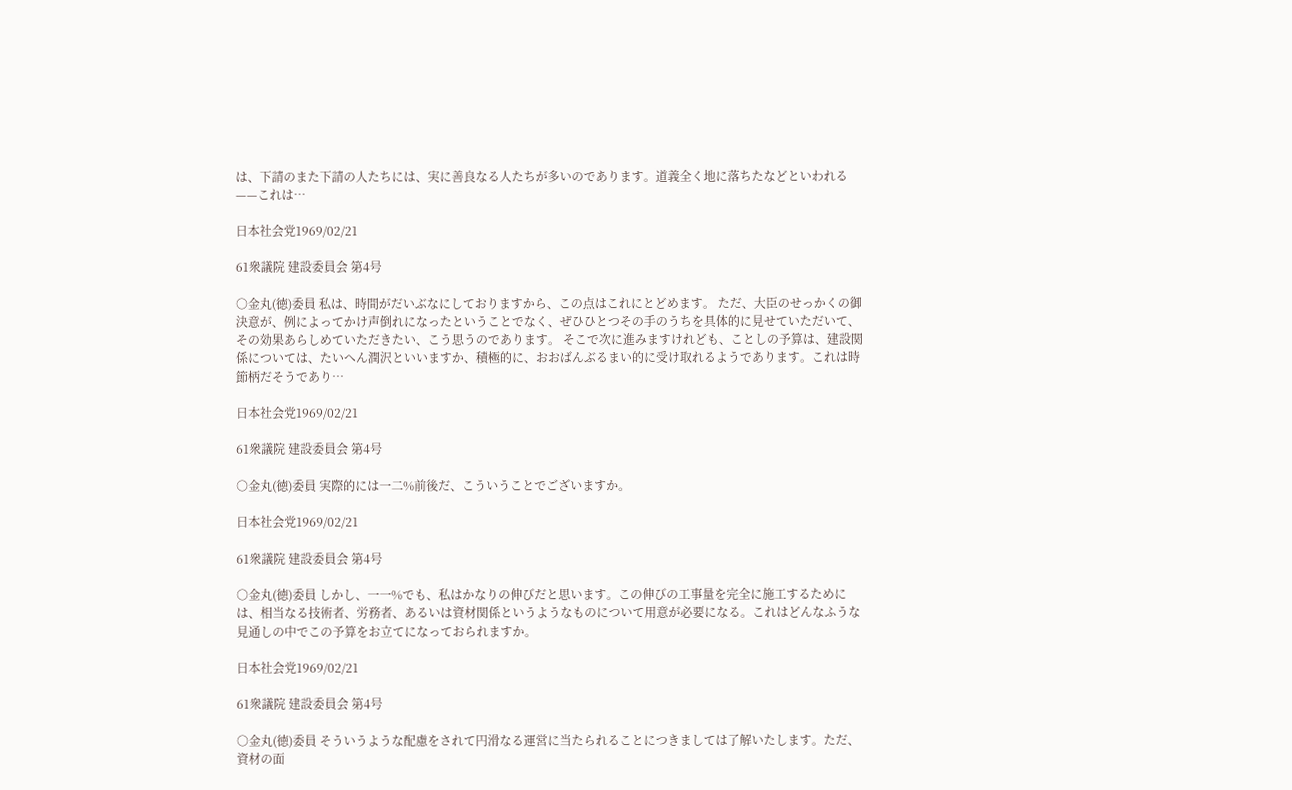は、下請のまた下請の人たちには、実に善良なる人たちが多いのであります。道義全く地に落ちたなどといわれる——これは…

日本社会党1969/02/21

61衆議院 建設委員会 第4号

○金丸(徳)委員 私は、時間がだいぶなにしておりますから、この点はこれにとどめます。 ただ、大臣のせっかくの御決意が、例によってかけ声倒れになったということでなく、ぜひひとつその手のうちを具体的に見せていただいて、その効果あらしめていただきたい、こう思うのであります。 そこで次に進みますけれども、ことしの予算は、建設関係については、たいへん潤沢といいますか、積極的に、おおばんぶるまい的に受け取れるようであります。これは時節柄だそうであり…

日本社会党1969/02/21

61衆議院 建設委員会 第4号

○金丸(徳)委員 実際的には一二%前後だ、こういうことでございますか。

日本社会党1969/02/21

61衆議院 建設委員会 第4号

○金丸(徳)委員 しかし、一一%でも、私はかなりの伸びだと思います。この伸びの工事量を完全に施工するためには、相当なる技術者、労務者、あるいは資材関係というようなものについて用意が必要になる。これはどんなふうな見通しの中でこの予算をお立てになっておられますか。

日本社会党1969/02/21

61衆議院 建設委員会 第4号

○金丸(徳)委員 そういうような配慮をされて円滑なる運営に当たられることにつきましては了解いたします。ただ、資材の面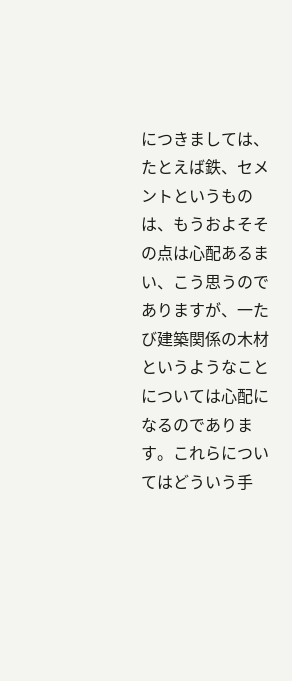につきましては、たとえば鉄、セメントというものは、もうおよそその点は心配あるまい、こう思うのでありますが、一たび建築関係の木材というようなことについては心配になるのであります。これらについてはどういう手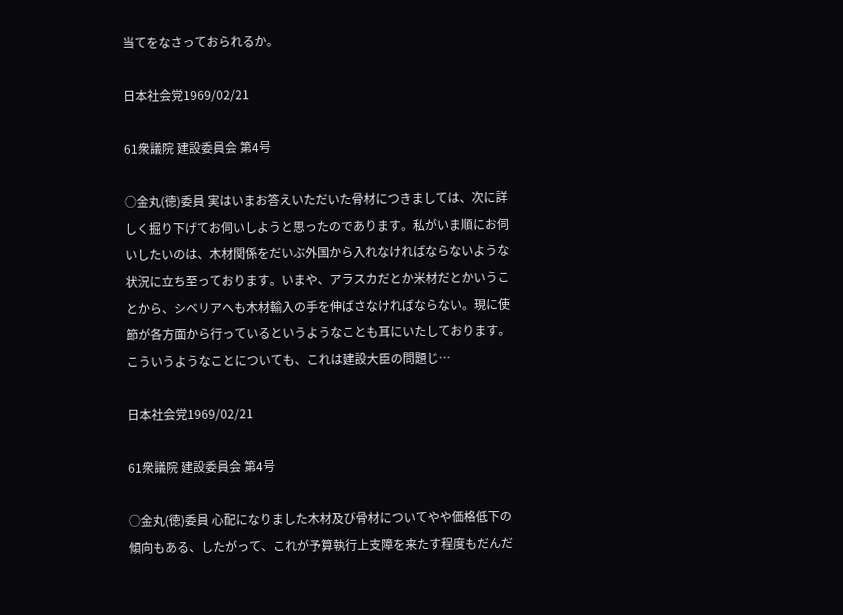当てをなさっておられるか。

日本社会党1969/02/21

61衆議院 建設委員会 第4号

○金丸(徳)委員 実はいまお答えいただいた骨材につきましては、次に詳しく掘り下げてお伺いしようと思ったのであります。私がいま順にお伺いしたいのは、木材関係をだいぶ外国から入れなければならないような状況に立ち至っております。いまや、アラスカだとか米材だとかいうことから、シベリアへも木材輸入の手を伸ばさなければならない。現に使節が各方面から行っているというようなことも耳にいたしております。こういうようなことについても、これは建設大臣の問題じ…

日本社会党1969/02/21

61衆議院 建設委員会 第4号

○金丸(徳)委員 心配になりました木材及び骨材についてやや価格低下の傾向もある、したがって、これが予算執行上支障を来たす程度もだんだ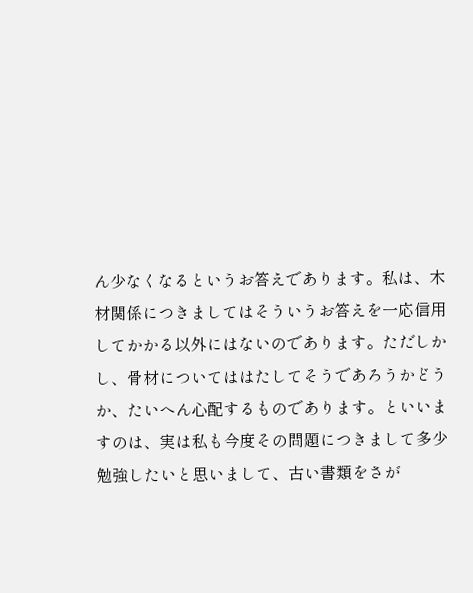ん少なくなるというお答えであります。私は、木材関係につきましてはそういうお答えを一応信用してかかる以外にはないのであります。ただしかし、骨材についてははたしてそうであろうかどうか、たいへん心配するものであります。といいますのは、実は私も今度その問題につきまして多少勉強したいと思いまして、古い書類をさが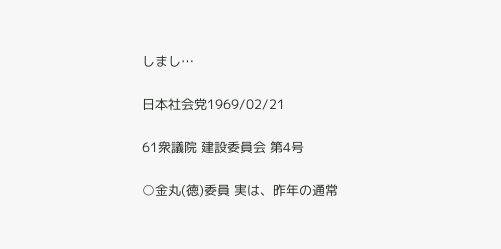しまし…

日本社会党1969/02/21

61衆議院 建設委員会 第4号

○金丸(徳)委員 実は、昨年の通常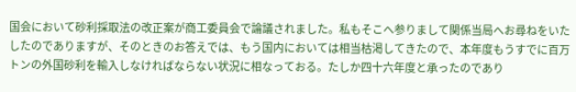国会において砂利採取法の改正案が商工委員会で論議されました。私もそこへ参りまして関係当局へお尋ねをいたしたのでありますが、そのときのお答えでは、もう国内においては相当枯渇してきたので、本年度もうすでに百万トンの外国砂利を輸入しなければならない状況に相なっておる。たしか四十六年度と承ったのであり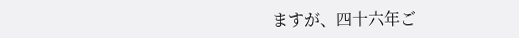ますが、四十六年ご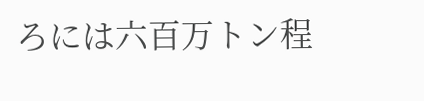ろには六百万トン程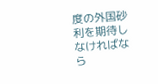度の外国砂利を期待しなければなら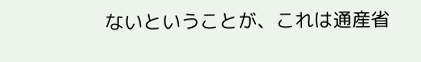ないということが、これは通産省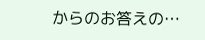からのお答えの…